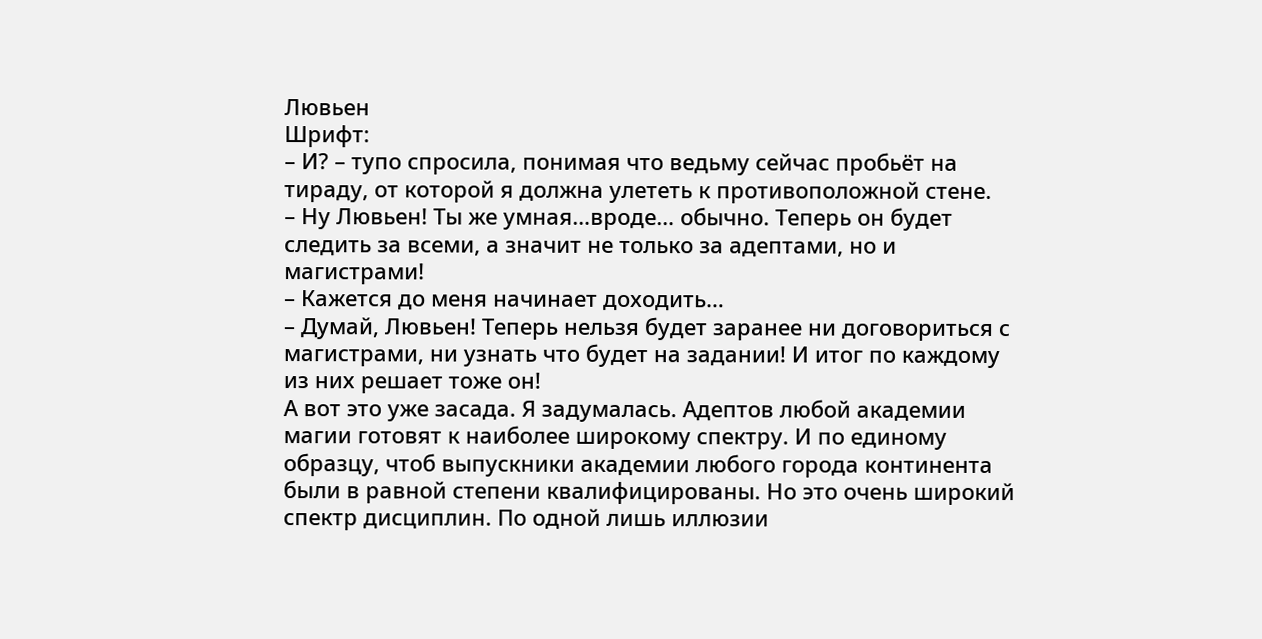Лювьен
Шрифт:
– И? – тупо спросила, понимая что ведьму сейчас пробьёт на тираду, от которой я должна улететь к противоположной стене.
– Ну Лювьен! Ты же умная…вроде… обычно. Теперь он будет следить за всеми, а значит не только за адептами, но и магистрами!
– Кажется до меня начинает доходить…
– Думай, Лювьен! Теперь нельзя будет заранее ни договориться с магистрами, ни узнать что будет на задании! И итог по каждому из них решает тоже он!
А вот это уже засада. Я задумалась. Адептов любой академии магии готовят к наиболее широкому спектру. И по единому образцу, чтоб выпускники академии любого города континента были в равной степени квалифицированы. Но это очень широкий спектр дисциплин. По одной лишь иллюзии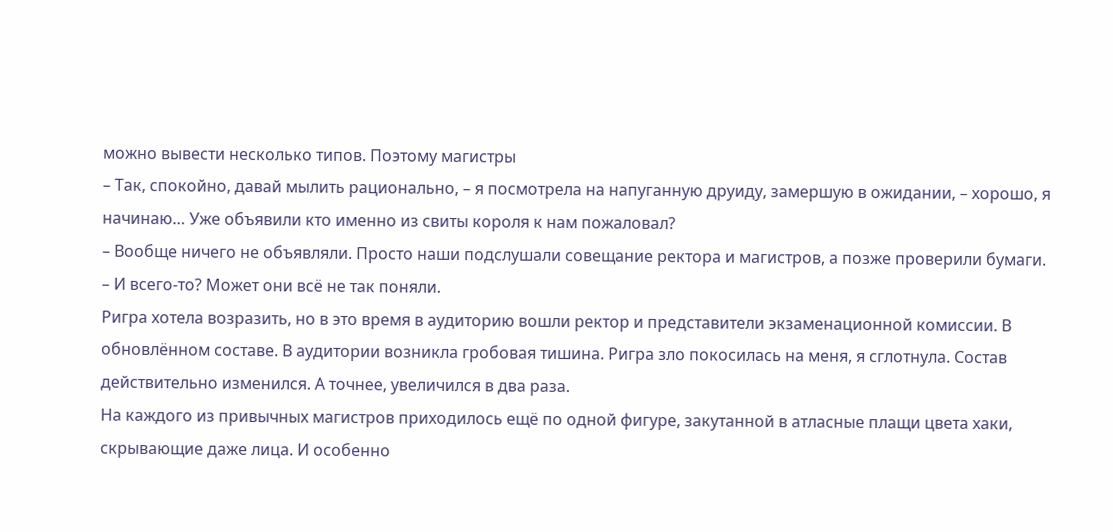можно вывести несколько типов. Поэтому магистры
– Так, спокойно, давай мылить рационально, – я посмотрела на напуганную друиду, замершую в ожидании, – хорошо, я начинаю… Уже объявили кто именно из свиты короля к нам пожаловал?
– Вообще ничего не объявляли. Просто наши подслушали совещание ректора и магистров, а позже проверили бумаги.
– И всего-то? Может они всё не так поняли.
Ригра хотела возразить, но в это время в аудиторию вошли ректор и представители экзаменационной комиссии. В обновлённом составе. В аудитории возникла гробовая тишина. Ригра зло покосилась на меня, я сглотнула. Состав действительно изменился. А точнее, увеличился в два раза.
На каждого из привычных магистров приходилось ещё по одной фигуре, закутанной в атласные плащи цвета хаки, скрывающие даже лица. И особенно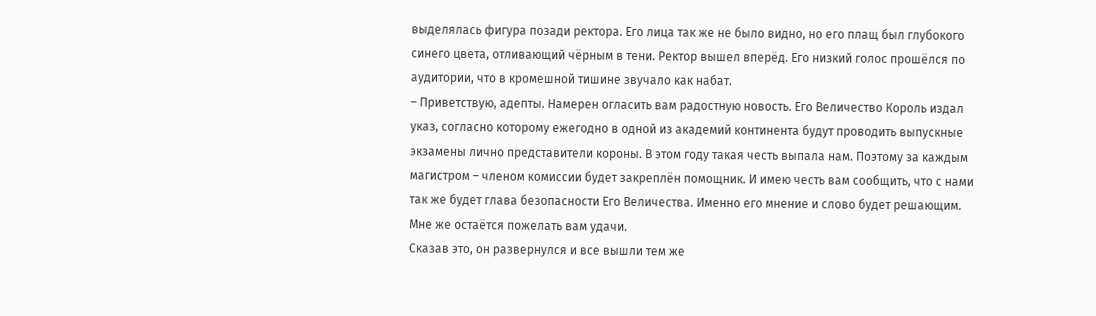выделялась фигура позади ректора. Его лица так же не было видно, но его плащ был глубокого синего цвета, отливающий чёрным в тени. Ректор вышел вперёд. Его низкий голос прошёлся по аудитории, что в кромешной тишине звучало как набат.
– Приветствую, адепты. Намерен огласить вам радостную новость. Его Величество Король издал указ, согласно которому ежегодно в одной из академий континента будут проводить выпускные экзамены лично представители короны. В этом году такая честь выпала нам. Поэтому за каждым магистром – членом комиссии будет закреплён помощник. И имею честь вам сообщить, что с нами так же будет глава безопасности Его Величества. Именно его мнение и слово будет решающим. Мне же остаётся пожелать вам удачи.
Сказав это, он развернулся и все вышли тем же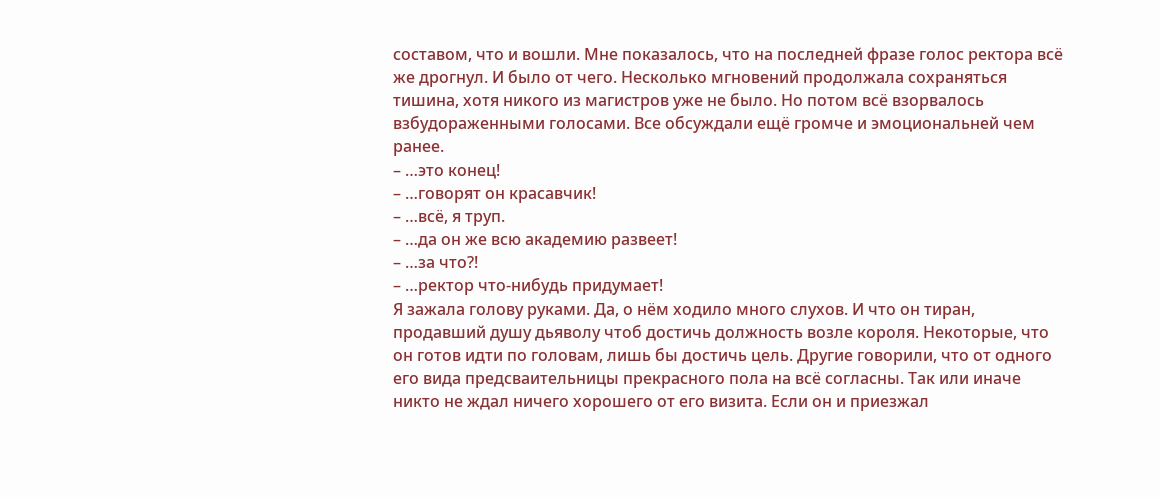составом, что и вошли. Мне показалось, что на последней фразе голос ректора всё же дрогнул. И было от чего. Несколько мгновений продолжала сохраняться тишина, хотя никого из магистров уже не было. Но потом всё взорвалось взбудораженными голосами. Все обсуждали ещё громче и эмоциональней чем ранее.
– …это конец!
– …говорят он красавчик!
– …всё, я труп.
– …да он же всю академию развеет!
– …за что?!
– …ректор что-нибудь придумает!
Я зажала голову руками. Да, о нём ходило много слухов. И что он тиран, продавший душу дьяволу чтоб достичь должность возле короля. Некоторые, что он готов идти по головам, лишь бы достичь цель. Другие говорили, что от одного его вида предсваительницы прекрасного пола на всё согласны. Так или иначе никто не ждал ничего хорошего от его визита. Если он и приезжал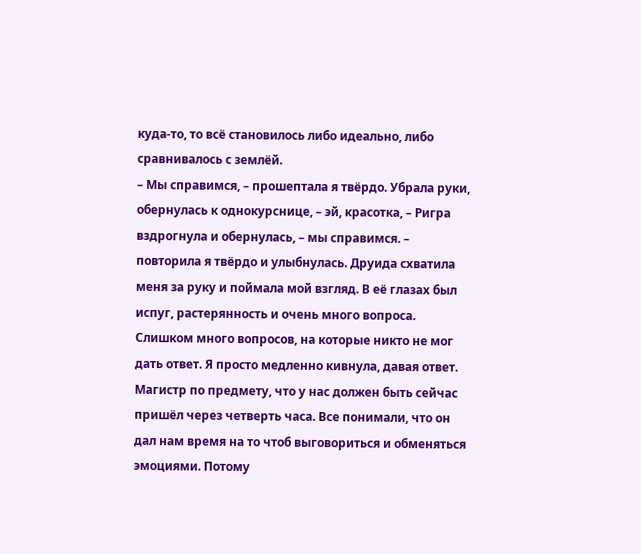куда-то, то всё становилось либо идеально, либо сравнивалось с землёй.
– Мы справимся, – прошептала я твёрдо. Убрала руки, обернулась к однокурснице, – эй, красотка, – Ригра вздрогнула и обернулась, – мы справимся. – повторила я твёрдо и улыбнулась. Друида схватила меня за руку и поймала мой взгляд. В её глазах был испуг, растерянность и очень много вопроса. Слишком много вопросов, на которые никто не мог дать ответ. Я просто медленно кивнула, давая ответ.
Магистр по предмету, что у нас должен быть сейчас пришёл через четверть часа. Все понимали, что он дал нам время на то чтоб выговориться и обменяться эмоциями. Потому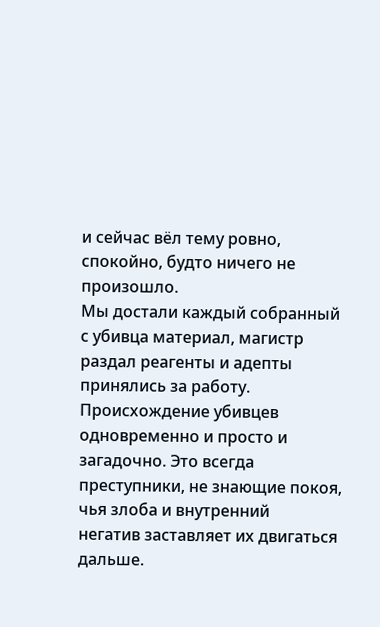и сейчас вёл тему ровно, спокойно, будто ничего не произошло.
Мы достали каждый собранный с убивца материал, магистр раздал реагенты и адепты принялись за работу. Происхождение убивцев одновременно и просто и загадочно. Это всегда преступники, не знающие покоя, чья злоба и внутренний
негатив заставляет их двигаться дальше.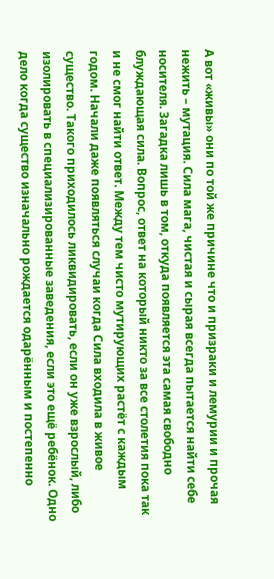А вот «живы» они по той же причине что и призраки и лемурии и прочая нежить – мутация. Сила мага, чистая и сырая всегда пытается найти себе носителя. Загадка лишь в том, откуда появляется эта самая свободно блуждающая сила. Вопрос, ответ на который никто за все столетия пока так и не смог найти ответ. Между тем чисто мутирующих растёт с каждым годом. Начали даже появляться случаи когда Сила входила в живое существо. Такого приходилось ликвидировать, если он уже взрослый, либо изолировать в специализированные заведения, если это ещё ребёнок. Одно дело когда существо изначально рождается одарённым и постепенно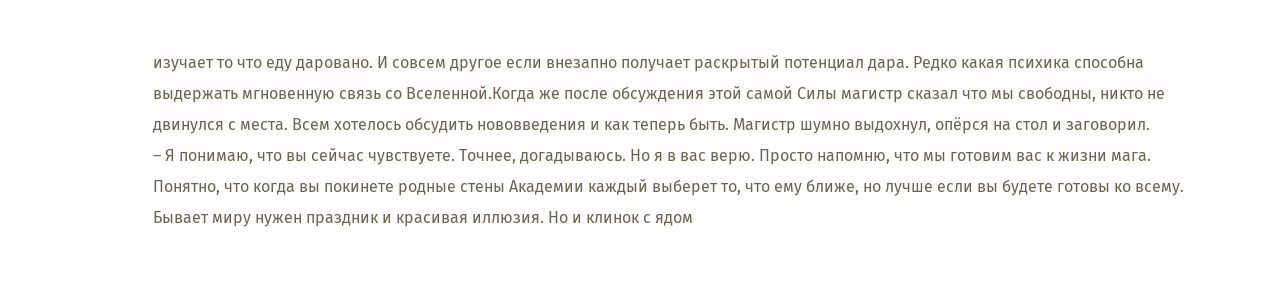изучает то что еду даровано. И совсем другое если внезапно получает раскрытый потенциал дара. Редко какая психика способна выдержать мгновенную связь со Вселенной.Когда же после обсуждения этой самой Силы магистр сказал что мы свободны, никто не двинулся с места. Всем хотелось обсудить нововведения и как теперь быть. Магистр шумно выдохнул, опёрся на стол и заговорил.
– Я понимаю, что вы сейчас чувствуете. Точнее, догадываюсь. Но я в вас верю. Просто напомню, что мы готовим вас к жизни мага. Понятно, что когда вы покинете родные стены Академии каждый выберет то, что ему ближе, но лучше если вы будете готовы ко всему. Бывает миру нужен праздник и красивая иллюзия. Но и клинок с ядом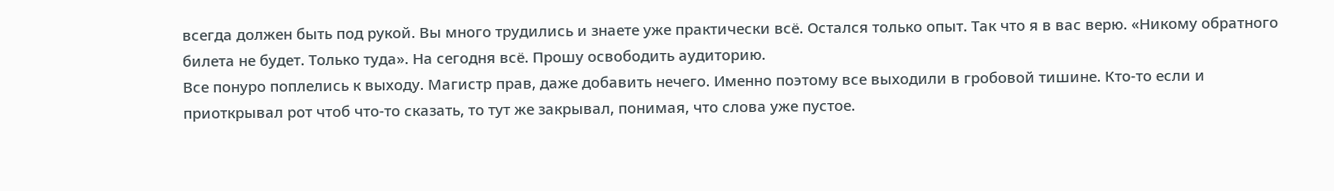всегда должен быть под рукой. Вы много трудились и знаете уже практически всё. Остался только опыт. Так что я в вас верю. «Никому обратного билета не будет. Только туда». На сегодня всё. Прошу освободить аудиторию.
Все понуро поплелись к выходу. Магистр прав, даже добавить нечего. Именно поэтому все выходили в гробовой тишине. Кто-то если и приоткрывал рот чтоб что-то сказать, то тут же закрывал, понимая, что слова уже пустое.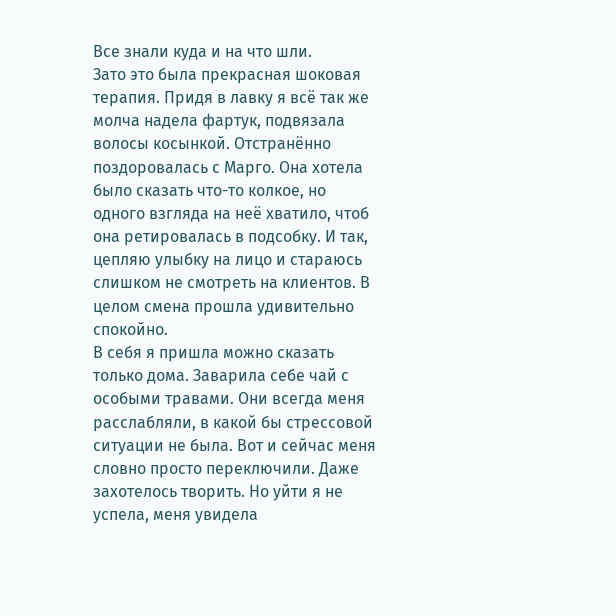Все знали куда и на что шли.
Зато это была прекрасная шоковая терапия. Придя в лавку я всё так же молча надела фартук, подвязала волосы косынкой. Отстранённо поздоровалась с Марго. Она хотела было сказать что-то колкое, но одного взгляда на неё хватило, чтоб она ретировалась в подсобку. И так, цепляю улыбку на лицо и стараюсь слишком не смотреть на клиентов. В целом смена прошла удивительно спокойно.
В себя я пришла можно сказать только дома. Заварила себе чай с особыми травами. Они всегда меня расслабляли, в какой бы стрессовой ситуации не была. Вот и сейчас меня словно просто переключили. Даже захотелось творить. Но уйти я не успела, меня увидела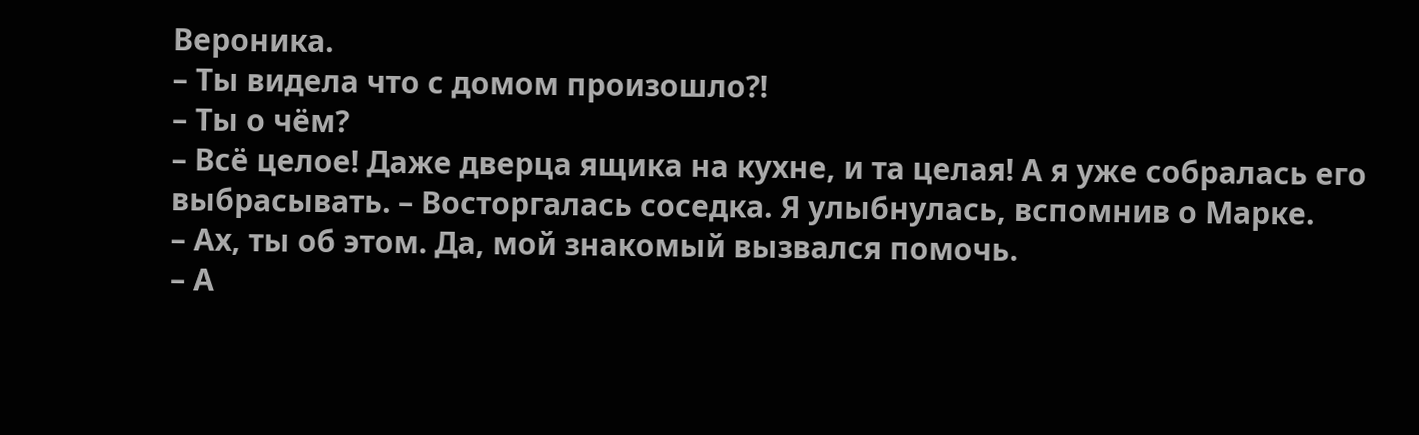Вероника.
– Ты видела что с домом произошло?!
– Ты о чём?
– Всё целое! Даже дверца ящика на кухне, и та целая! А я уже собралась его выбрасывать. – Восторгалась соседка. Я улыбнулась, вспомнив о Марке.
– Ах, ты об этом. Да, мой знакомый вызвался помочь.
– А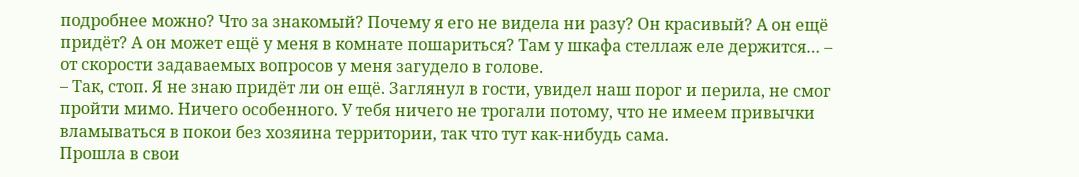подробнее можно? Что за знакомый? Почему я его не видела ни разу? Он красивый? А он ещё придёт? А он может ещё у меня в комнате пошариться? Там у шкафа стеллаж еле держится… – от скорости задаваемых вопросов у меня загудело в голове.
– Так, стоп. Я не знаю придёт ли он ещё. Заглянул в гости, увидел наш порог и перила, не смог пройти мимо. Ничего особенного. У тебя ничего не трогали потому, что не имеем привычки вламываться в покои без хозяина территории, так что тут как-нибудь сама.
Прошла в свои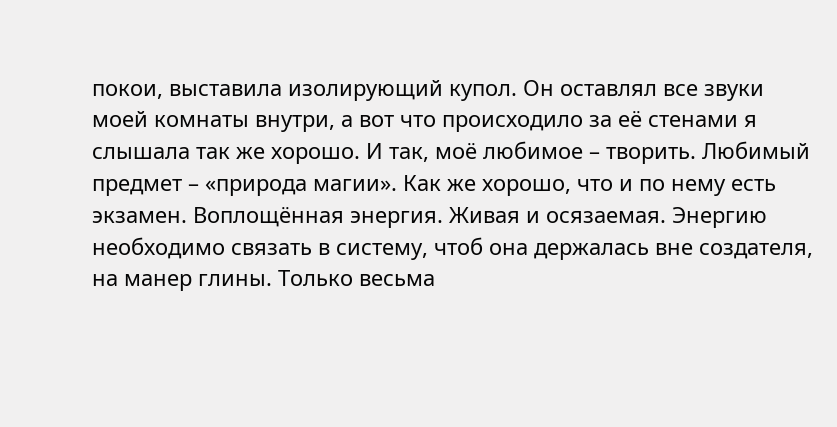покои, выставила изолирующий купол. Он оставлял все звуки моей комнаты внутри, а вот что происходило за её стенами я слышала так же хорошо. И так, моё любимое – творить. Любимый предмет – «природа магии». Как же хорошо, что и по нему есть экзамен. Воплощённая энергия. Живая и осязаемая. Энергию необходимо связать в систему, чтоб она держалась вне создателя, на манер глины. Только весьма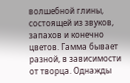волшебной глины, состоящей из звуков, запахов и конечно цветов. Гамма бывает разной, в зависимости от творца. Однажды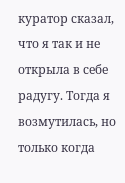куратор сказал, что я так и не открыла в себе радугу. Тогда я возмутилась, но только когда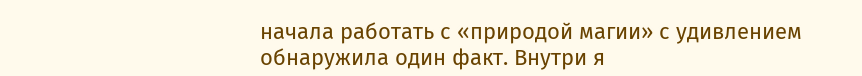начала работать с «природой магии» с удивлением обнаружила один факт. Внутри я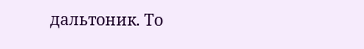дальтоник. То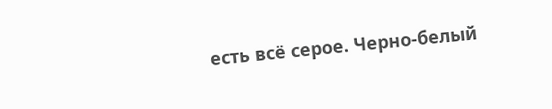есть всё серое. Черно-белый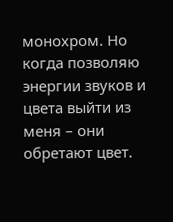монохром. Но когда позволяю энергии звуков и цвета выйти из меня – они обретают цвет.